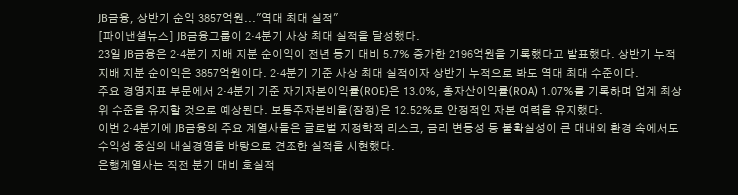JB금융, 상반기 순익 3857억원..."역대 최대 실적"
[파이낸셜뉴스] JB금융그룹이 2·4분기 사상 최대 실적을 달성했다.
23일 JB금융은 2·4분기 지배 지분 순이익이 전년 동기 대비 5.7% 증가한 2196억원을 기록했다고 발표했다. 상반기 누적 지배 지분 순이익은 3857억원이다. 2·4분기 기준 사상 최대 실적이자 상반기 누적으로 봐도 역대 최대 수준이다.
주요 경영지표 부문에서 2·4분기 기준 자기자본이익률(ROE)은 13.0%, 총자산이익률(ROA) 1.07%를 기록하며 업계 최상위 수준을 유지할 것으로 예상된다. 보통주자본비율(잠정)은 12.52%로 안정적인 자본 여력을 유지했다.
이번 2·4분기에 JB금융의 주요 계열사들은 글로벌 지정학적 리스크, 금리 변동성 등 불확실성이 큰 대내외 환경 속에서도 수익성 중심의 내실경영을 바탕으로 견조한 실적을 시현했다.
은행계열사는 직전 분기 대비 호실적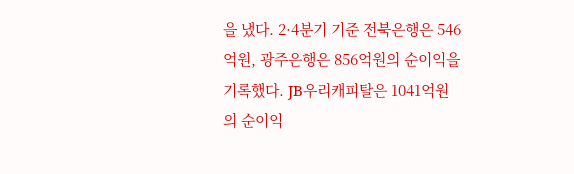을 냈다. 2·4분기 기준 전북은행은 546억원, 광주은행은 856억원의 순이익을 기록했다. JB우리캐피탈은 1041억원의 순이익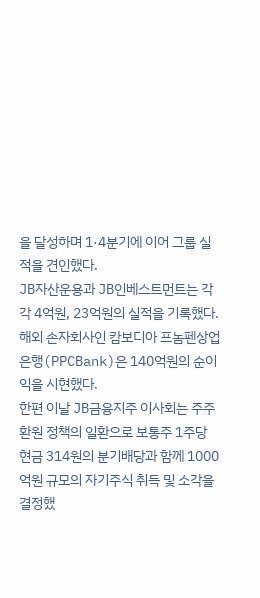을 달성하며 1·4분기에 이어 그룹 실적을 견인했다.
JB자산운용과 JB인베스트먼트는 각각 4억원, 23억원의 실적을 기록했다. 해외 손자회사인 캄보디아 프놈펜상업은행(PPCBank)은 140억원의 순이익을 시현했다.
한편 이날 JB금융지주 이사회는 주주환원 정책의 일환으로 보통주 1주당 현금 314원의 분기배당과 함께 1000억원 규모의 자기주식 취득 및 소각을 결정했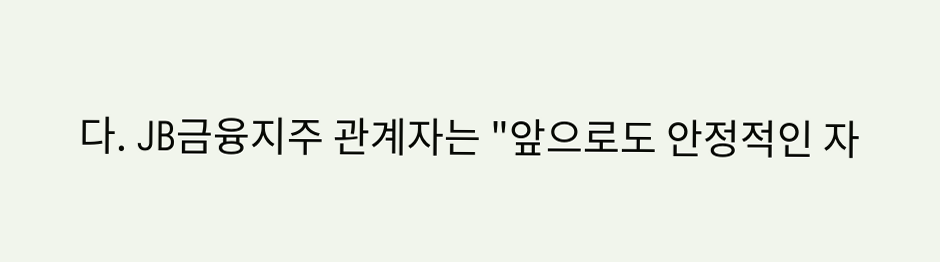다. JB금융지주 관계자는 "앞으로도 안정적인 자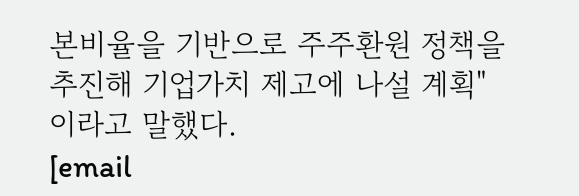본비율을 기반으로 주주환원 정책을 추진해 기업가치 제고에 나설 계획"이라고 말했다.
[email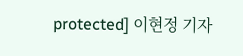protected] 이현정 기자